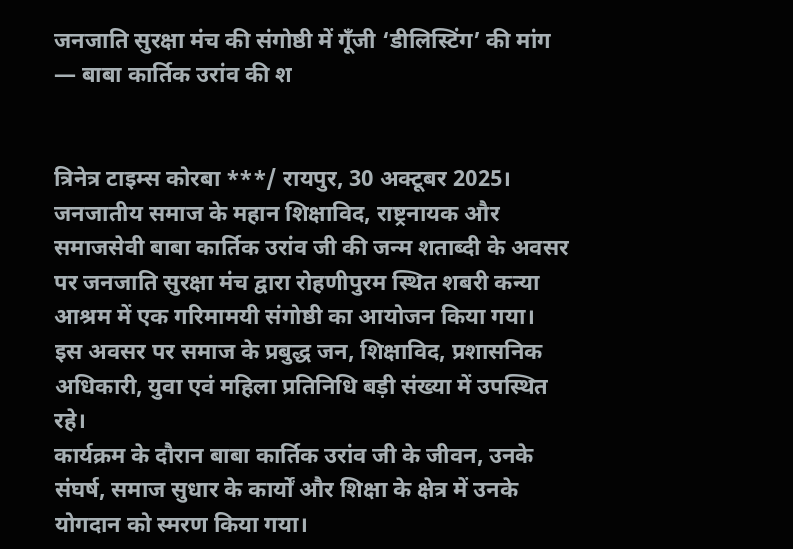जनजाति सुरक्षा मंच की संगोष्ठी में गूँजी ‘डीलिस्टिंग’ की मांग — बाबा कार्तिक उरांव की श


त्रिनेत्र टाइम्स कोरबा ***/ रायपुर, 30 अक्टूबर 2025।
जनजातीय समाज के महान शिक्षाविद, राष्ट्रनायक और समाजसेवी बाबा कार्तिक उरांव जी की जन्म शताब्दी के अवसर पर जनजाति सुरक्षा मंच द्वारा रोहणीपुरम स्थित शबरी कन्या आश्रम में एक गरिमामयी संगोष्ठी का आयोजन किया गया।
इस अवसर पर समाज के प्रबुद्ध जन, शिक्षाविद, प्रशासनिक अधिकारी, युवा एवं महिला प्रतिनिधि बड़ी संख्या में उपस्थित रहे।
कार्यक्रम के दौरान बाबा कार्तिक उरांव जी के जीवन, उनके संघर्ष, समाज सुधार के कार्यों और शिक्षा के क्षेत्र में उनके योगदान को स्मरण किया गया।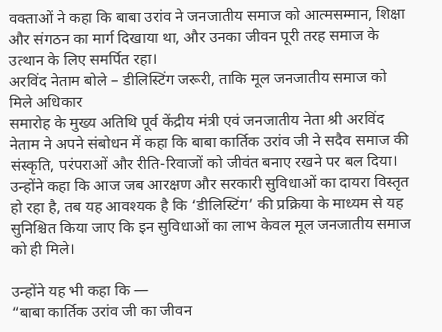वक्ताओं ने कहा कि बाबा उरांव ने जनजातीय समाज को आत्मसम्मान, शिक्षा और संगठन का मार्ग दिखाया था, और उनका जीवन पूरी तरह समाज के उत्थान के लिए समर्पित रहा।
अरविंद नेताम बोले – डीलिस्टिंग जरूरी, ताकि मूल जनजातीय समाज को मिले अधिकार
समारोह के मुख्य अतिथि पूर्व केंद्रीय मंत्री एवं जनजातीय नेता श्री अरविंद नेताम ने अपने संबोधन में कहा कि बाबा कार्तिक उरांव जी ने सदैव समाज की संस्कृति, परंपराओं और रीति-रिवाजों को जीवंत बनाए रखने पर बल दिया।
उन्होंने कहा कि आज जब आरक्षण और सरकारी सुविधाओं का दायरा विस्तृत हो रहा है, तब यह आवश्यक है कि ‘डीलिस्टिंग’ की प्रक्रिया के माध्यम से यह सुनिश्चित किया जाए कि इन सुविधाओं का लाभ केवल मूल जनजातीय समाज को ही मिले।

उन्होंने यह भी कहा कि —
“बाबा कार्तिक उरांव जी का जीवन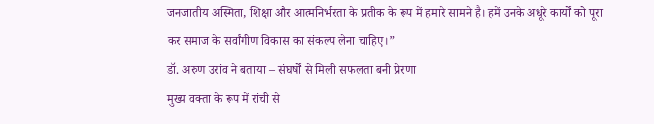जनजातीय अस्मिता, शिक्षा और आत्मनिर्भरता के प्रतीक के रूप में हमारे सामने है। हमें उनके अधूरे कार्यों को पूरा कर समाज के सर्वांगीण विकास का संकल्प लेना चाहिए।”
डॉ. अरुण उरांव ने बताया – संघर्षों से मिली सफलता बनी प्रेरणा
मुख्य वक्ता के रूप में रांची से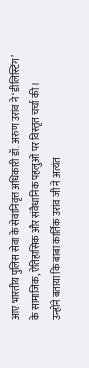आए भारतीय पुलिस सेवा के सेवानिवृत्त अधिकारी डॉ. अरुण उरांव ने ‘डीलिस्टिंग’ के सामाजिक, ऐतिहासिक और संवैधानिक पहलुओं पर विस्तृत चर्चा की।
उन्होंने बताया कि बाबा कार्तिक उरांव जी ने अत्यंत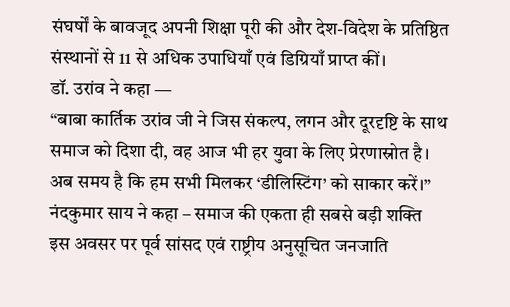संघर्षों के बावजूद अपनी शिक्षा पूरी की और देश-विदेश के प्रतिष्ठित संस्थानों से 11 से अधिक उपाधियाँ एवं डिग्रियाँ प्राप्त कीं।
डॉ. उरांव ने कहा —
“बाबा कार्तिक उरांव जी ने जिस संकल्प, लगन और दूरदृष्टि के साथ समाज को दिशा दी, वह आज भी हर युवा के लिए प्रेरणास्रोत है। अब समय है कि हम सभी मिलकर ‘डीलिस्टिंग’ को साकार करें।”
नंदकुमार साय ने कहा – समाज की एकता ही सबसे बड़ी शक्ति
इस अवसर पर पूर्व सांसद एवं राष्ट्रीय अनुसूचित जनजाति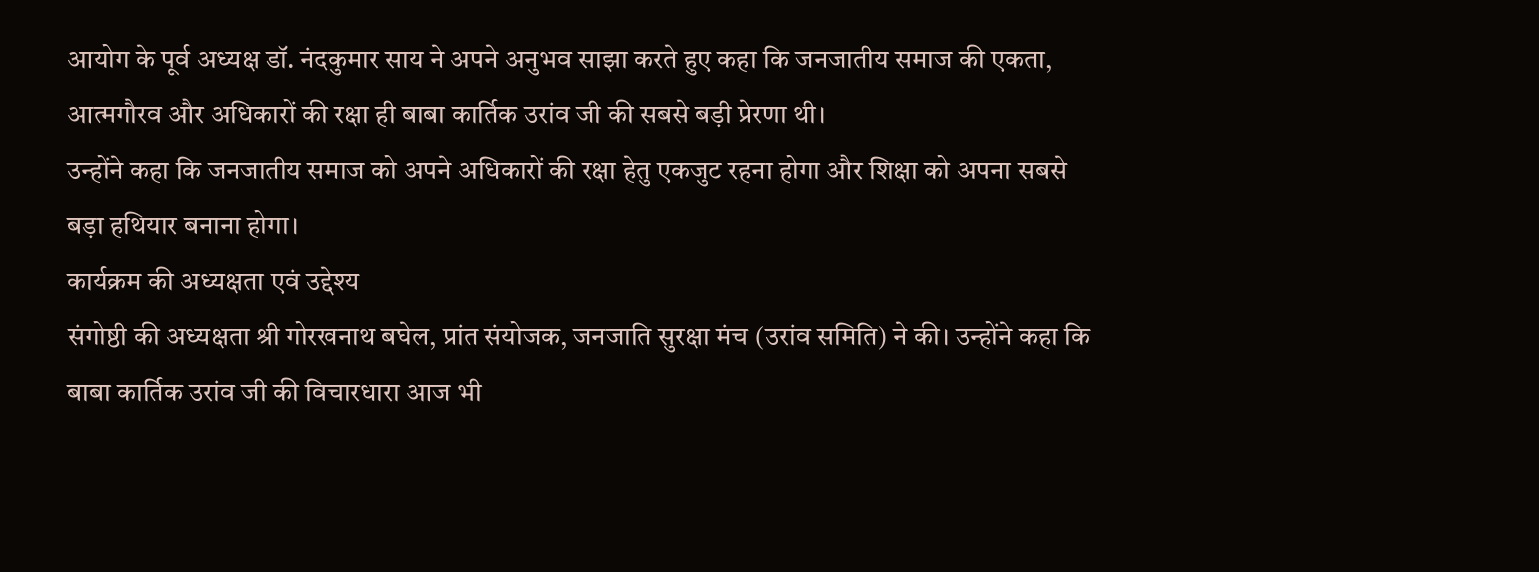आयोग के पूर्व अध्यक्ष डॉ. नंदकुमार साय ने अपने अनुभव साझा करते हुए कहा कि जनजातीय समाज की एकता, आत्मगौरव और अधिकारों की रक्षा ही बाबा कार्तिक उरांव जी की सबसे बड़ी प्रेरणा थी।
उन्होंने कहा कि जनजातीय समाज को अपने अधिकारों की रक्षा हेतु एकजुट रहना होगा और शिक्षा को अपना सबसे बड़ा हथियार बनाना होगा।
कार्यक्रम की अध्यक्षता एवं उद्देश्य
संगोष्ठी की अध्यक्षता श्री गोरखनाथ बघेल, प्रांत संयोजक, जनजाति सुरक्षा मंच (उरांव समिति) ने की। उन्होंने कहा कि बाबा कार्तिक उरांव जी की विचारधारा आज भी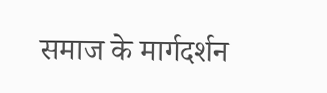समाज के मार्गदर्शन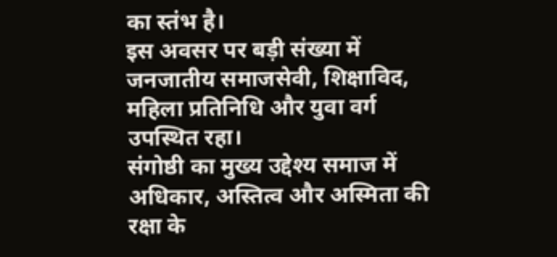का स्तंभ है।
इस अवसर पर बड़ी संख्या में जनजातीय समाजसेवी, शिक्षाविद, महिला प्रतिनिधि और युवा वर्ग उपस्थित रहा।
संगोष्ठी का मुख्य उद्देश्य समाज में अधिकार, अस्तित्व और अस्मिता की रक्षा के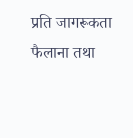प्रति जागरूकता फैलाना तथा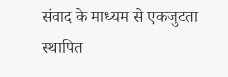संवाद के माध्यम से एकजुटता स्थापित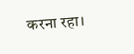करना रहा।